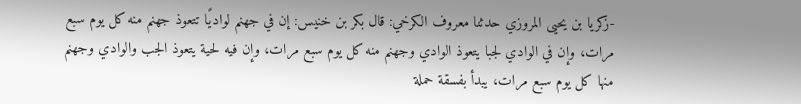-زكريا بن يحيى المروزي حدثنا معروف الكرخي: قال بكر بن خنيس: إن في جهنم لواديًا تتعوذ جهنم منه كل يوم سبع مرات، وإن في الوادي لجبا يتعوذ الوادي وجهنم منه كل يوم سبع مرات، وإن فيه لحية يتعوذ الجب والوادي وجهنم منها كل يوم سبع مرات، يبدأ بفسقة حملة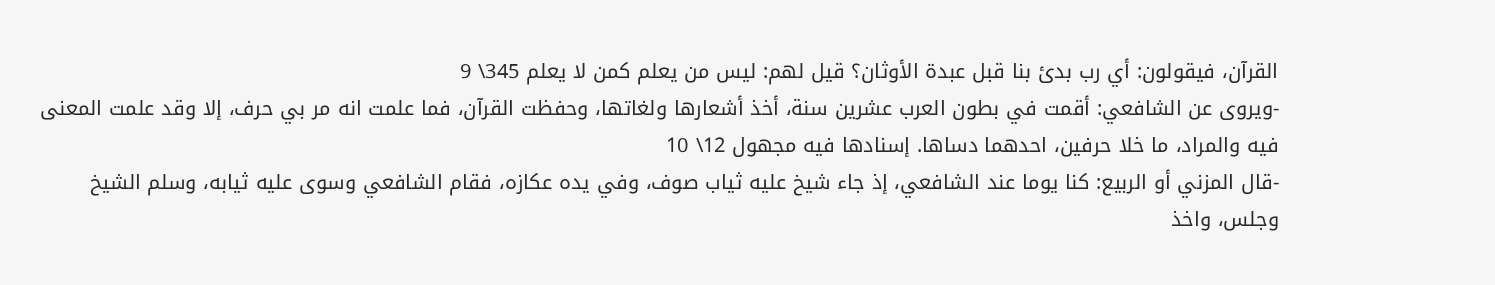القرآن، فيقولون: أي رب بدئ بنا قبل عبدة الأوثان؟ قيل لهم: ليس من يعلم كمن لا يعلم 345\ 9
-ويروى عن الشافعي: أقمت في بطون العرب عشرين سنة، أخذ أشعارها ولغاتها، وحفظت القرآن، فما علمت انه مر بي حرف، إلا وقد علمت المعنى فيه والمراد، ما خلا حرفين، احدهما دساها. إسنادها فيه مجهول 12\ 10
-قال المزني أو الربيع: كنا يوما عند الشافعي، إذ جاء شيخ عليه ثياب صوف، وفي يده عكازه، فقام الشافعي وسوى عليه ثيابه، وسلم الشيخ وجلس، واخذ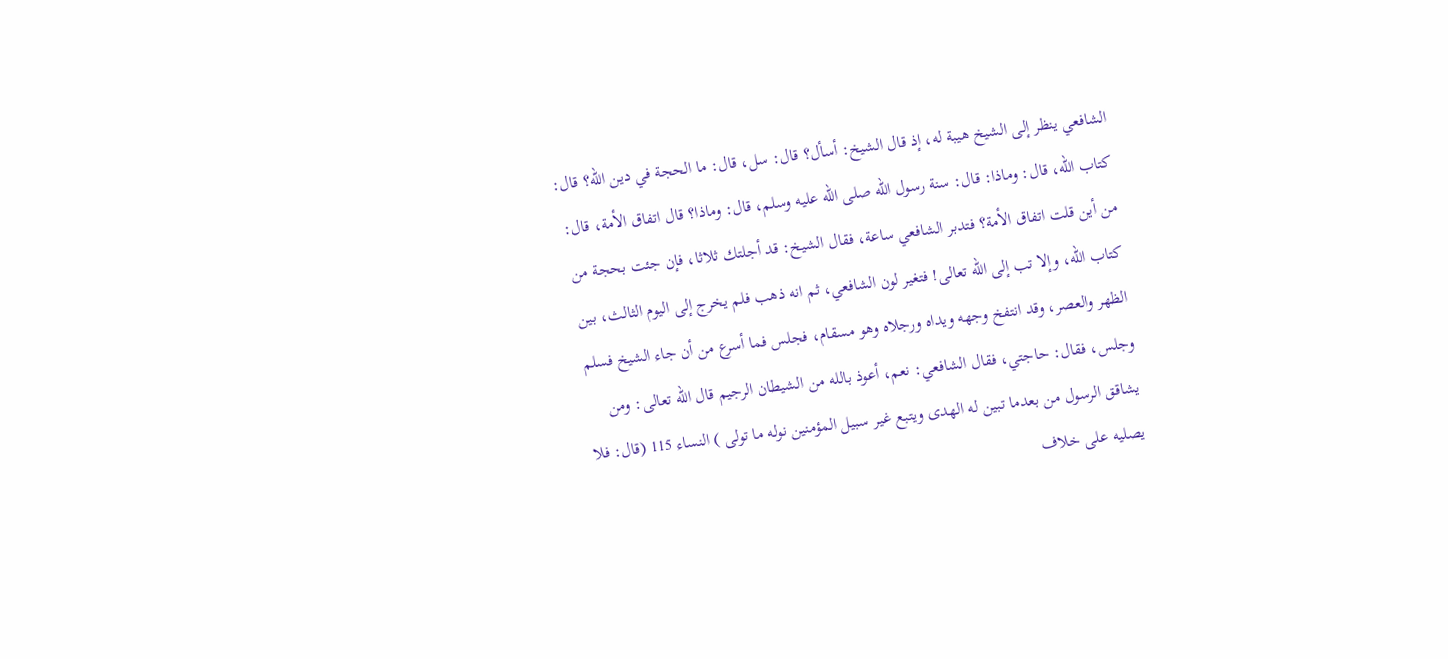الشافعي ينظر إلى الشيخ هيبة له، إذ قال الشيخ: أسأل؟ قال: سل، قال: ما الحجة في دين الله؟ قال: كتاب الله، قال: وماذا: قال: سنة رسول الله صلى الله عليه وسلم، قال: وماذا؟ قال اتفاق الأمة، قال: من أين قلت اتفاق الأمة؟ فتدبر الشافعي ساعة، فقال الشيخ: قد أجلتك ثلاثا، فإن جئت بحجة من كتاب الله، وإلا تب إلى الله تعالى! فتغير لون الشافعي، ثم انه ذهب فلم يخرج إلى اليوم الثالث، بين الظهر والعصر، وقد انتفخ وجهه ويداه ورجلاه وهو مسقام، فجلس فما أسرع من أن جاء الشيخ فسلم وجلس، فقال: حاجتي، فقال الشافعي: نعم، أعوذ بالله من الشيطان الرجيم قال الله تعالى: ومن يشاقق الرسول من بعدما تبين له الهدى ويتبع غير سبيل المؤمنين نوله ما تولى ) النساء 115 (قال: فلا يصليه على خلاف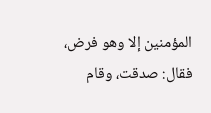المؤمنين إلا وهو فرض، فقال: صدقت، وقام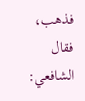فذهب، فقال الشافعي: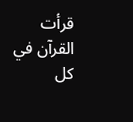قرأت القرآن في كل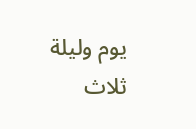يوم وليلة ثلاث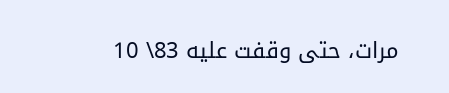مرات، حتى وقفت عليه 83\ 10